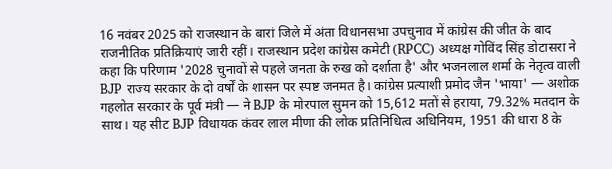16 नवंबर 2025 को राजस्थान के बारां जिले में अंता विधानसभा उपचुनाव में कांग्रेस की जीत के बाद राजनीतिक प्रतिक्रियाएं जारी रहीं। राजस्थान प्रदेश कांग्रेस कमेटी (RPCC) अध्यक्ष गोविंद सिंह डोटासरा ने कहा कि परिणाम '2028 चुनावों से पहले जनता के रुख को दर्शाता है' और भजनलाल शर्मा के नेतृत्व वाली BJP राज्य सरकार के दो वर्षों के शासन पर स्पष्ट जनमत है। कांग्रेस प्रत्याशी प्रमोद जैन 'भाया' — अशोक गहलोत सरकार के पूर्व मंत्री — ने BJP के मोरपाल सुमन को 15,612 मतों से हराया, 79.32% मतदान के साथ। यह सीट BJP विधायक कंवर लाल मीणा की लोक प्रतिनिधित्व अधिनियम, 1951 की धारा 8 के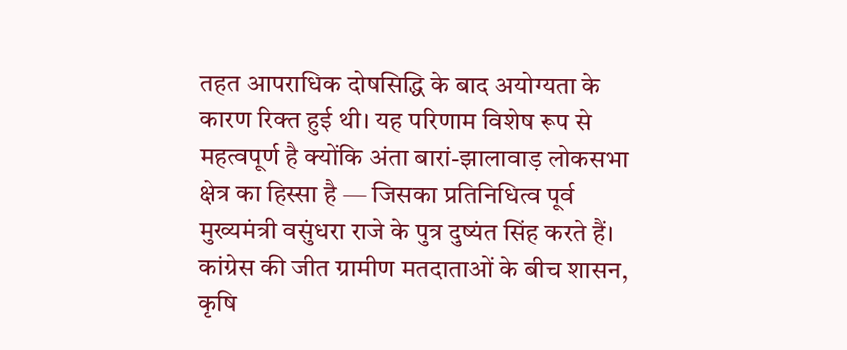तहत आपराधिक दोषसिद्धि के बाद अयोग्यता के कारण रिक्त हुई थी। यह परिणाम विशेष रूप से महत्वपूर्ण है क्योंकि अंता बारां-झालावाड़ लोकसभा क्षेत्र का हिस्सा है — जिसका प्रतिनिधित्व पूर्व मुख्यमंत्री वसुंधरा राजे के पुत्र दुष्यंत सिंह करते हैं। कांग्रेस की जीत ग्रामीण मतदाताओं के बीच शासन, कृषि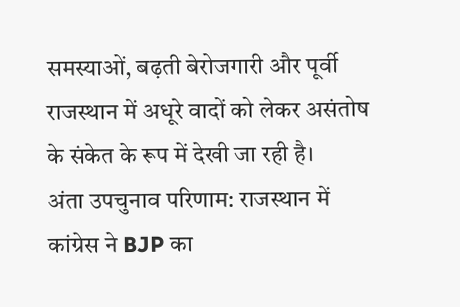समस्याओं, बढ़ती बेरोजगारी और पूर्वी राजस्थान में अधूरे वादों को लेकर असंतोष के संकेत के रूप में देखी जा रही है।
अंता उपचुनाव परिणाम: राजस्थान में कांग्रेस ने BJP का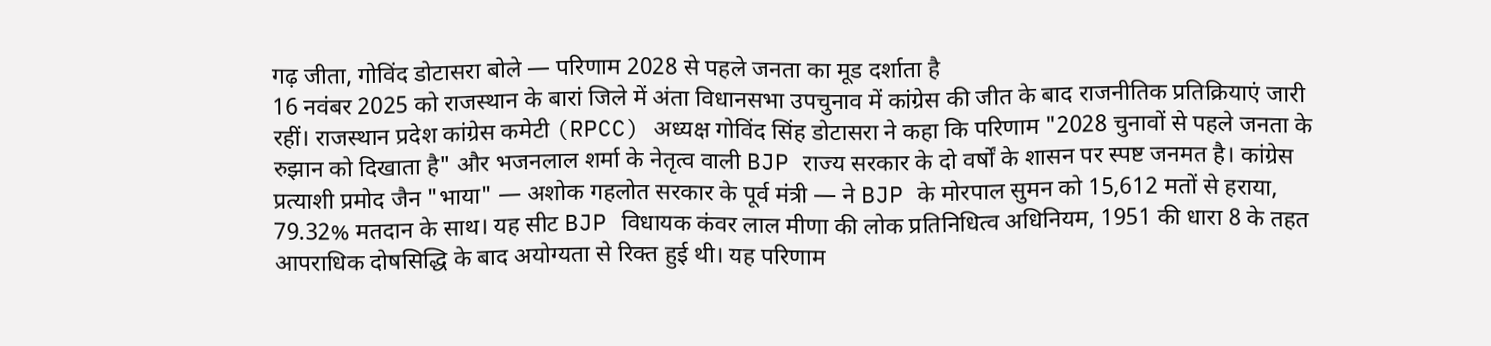गढ़ जीता, गोविंद डोटासरा बोले — परिणाम 2028 से पहले जनता का मूड दर्शाता है
16 नवंबर 2025 को राजस्थान के बारां जिले में अंता विधानसभा उपचुनाव में कांग्रेस की जीत के बाद राजनीतिक प्रतिक्रियाएं जारी रहीं। राजस्थान प्रदेश कांग्रेस कमेटी (RPCC) अध्यक्ष गोविंद सिंह डोटासरा ने कहा कि परिणाम "2028 चुनावों से पहले जनता के रुझान को दिखाता है" और भजनलाल शर्मा के नेतृत्व वाली BJP राज्य सरकार के दो वर्षों के शासन पर स्पष्ट जनमत है। कांग्रेस प्रत्याशी प्रमोद जैन "भाया" — अशोक गहलोत सरकार के पूर्व मंत्री — ने BJP के मोरपाल सुमन को 15,612 मतों से हराया, 79.32% मतदान के साथ। यह सीट BJP विधायक कंवर लाल मीणा की लोक प्रतिनिधित्व अधिनियम, 1951 की धारा 8 के तहत आपराधिक दोषसिद्धि के बाद अयोग्यता से रिक्त हुई थी। यह परिणाम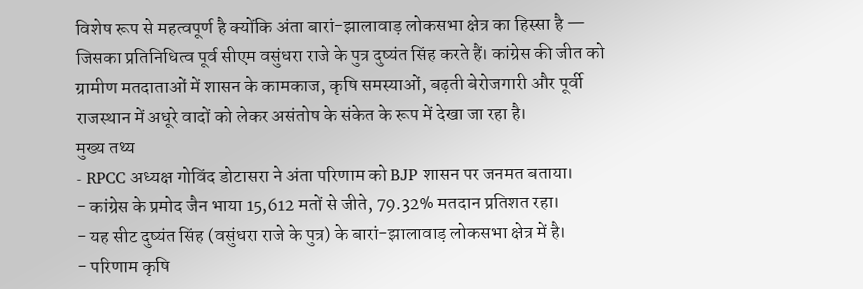विशेष रूप से महत्वपूर्ण है क्योंकि अंता बारां-झालावाड़ लोकसभा क्षेत्र का हिस्सा है — जिसका प्रतिनिधित्व पूर्व सीएम वसुंधरा राजे के पुत्र दुष्यंत सिंह करते हैं। कांग्रेस की जीत को ग्रामीण मतदाताओं में शासन के कामकाज, कृषि समस्याओं, बढ़ती बेरोजगारी और पूर्वी राजस्थान में अधूरे वादों को लेकर असंतोष के संकेत के रूप में देखा जा रहा है।
मुख्य तथ्य
- RPCC अध्यक्ष गोविंद डोटासरा ने अंता परिणाम को BJP शासन पर जनमत बताया।
- कांग्रेस के प्रमोद जैन भाया 15,612 मतों से जीते, 79.32% मतदान प्रतिशत रहा।
- यह सीट दुष्यंत सिंह (वसुंधरा राजे के पुत्र) के बारां-झालावाड़ लोकसभा क्षेत्र में है।
- परिणाम कृषि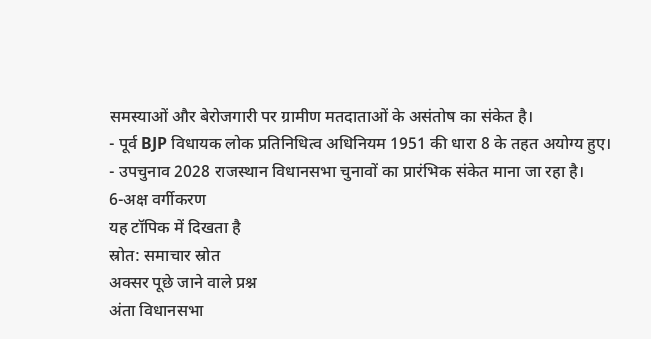समस्याओं और बेरोजगारी पर ग्रामीण मतदाताओं के असंतोष का संकेत है।
- पूर्व BJP विधायक लोक प्रतिनिधित्व अधिनियम 1951 की धारा 8 के तहत अयोग्य हुए।
- उपचुनाव 2028 राजस्थान विधानसभा चुनावों का प्रारंभिक संकेत माना जा रहा है।
6-अक्ष वर्गीकरण
यह टॉपिक में दिखता है
स्रोत: समाचार स्रोत
अक्सर पूछे जाने वाले प्रश्न
अंता विधानसभा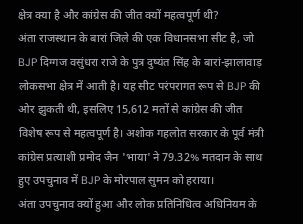क्षेत्र क्या है और कांग्रेस की जीत क्यों महत्वपूर्ण थी?
अंता राजस्थान के बारां जिले की एक विधानसभा सीट है, जो BJP दिग्गज वसुंधरा राजे के पुत्र दुष्यंत सिंह के बारां-झालावाड़ लोकसभा क्षेत्र में आती है। यह सीट परंपरागत रूप से BJP की ओर झुकती थी, इसलिए 15,612 मतों से कांग्रेस की जीत विशेष रूप से महत्वपूर्ण है। अशोक गहलोत सरकार के पूर्व मंत्री कांग्रेस प्रत्याशी प्रमोद जैन 'भाया' ने 79.32% मतदान के साथ हुए उपचुनाव में BJP के मोरपाल सुमन को हराया।
अंता उपचुनाव क्यों हुआ और लोक प्रतिनिधित्व अधिनियम के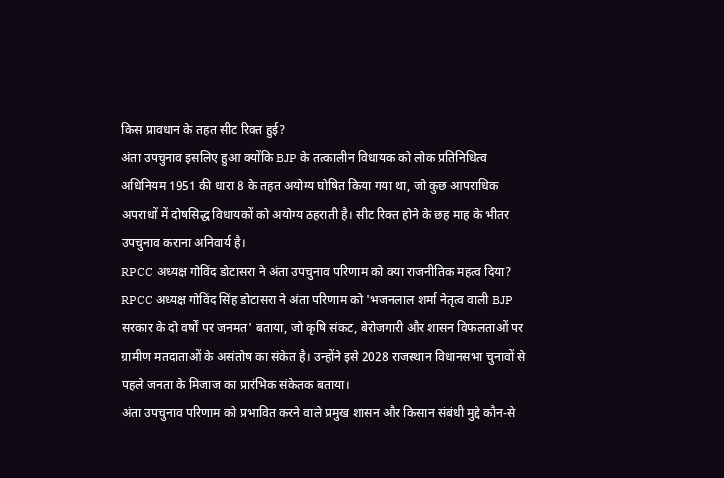किस प्रावधान के तहत सीट रिक्त हुई?
अंता उपचुनाव इसलिए हुआ क्योंकि BJP के तत्कालीन विधायक को लोक प्रतिनिधित्व अधिनियम 1951 की धारा 8 के तहत अयोग्य घोषित किया गया था, जो कुछ आपराधिक अपराधों में दोषसिद्ध विधायकों को अयोग्य ठहराती है। सीट रिक्त होने के छह माह के भीतर उपचुनाव कराना अनिवार्य है।
RPCC अध्यक्ष गोविंद डोटासरा ने अंता उपचुनाव परिणाम को क्या राजनीतिक महत्व दिया?
RPCC अध्यक्ष गोविंद सिंह डोटासरा ने अंता परिणाम को 'भजनलाल शर्मा नेतृत्व वाली BJP सरकार के दो वर्षों पर जनमत' बताया, जो कृषि संकट, बेरोजगारी और शासन विफलताओं पर ग्रामीण मतदाताओं के असंतोष का संकेत है। उन्होंने इसे 2028 राजस्थान विधानसभा चुनावों से पहले जनता के मिजाज का प्रारंभिक संकेतक बताया।
अंता उपचुनाव परिणाम को प्रभावित करने वाले प्रमुख शासन और किसान संबंधी मुद्दे कौन-से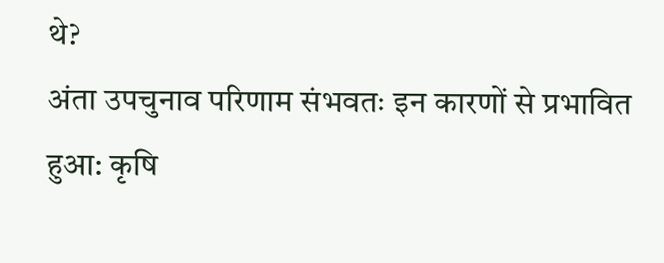थे?
अंता उपचुनाव परिणाम संभवतः इन कारणों से प्रभावित हुआ: कृषि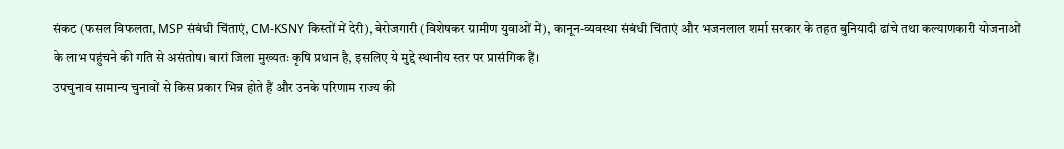संकट (फसल विफलता, MSP संबंधी चिंताएं, CM-KSNY किस्तों में देरी), बेरोजगारी (विशेषकर ग्रामीण युवाओं में), कानून-व्यवस्था संबंधी चिंताएं और भजनलाल शर्मा सरकार के तहत बुनियादी ढांचे तथा कल्याणकारी योजनाओं के लाभ पहुंचने की गति से असंतोष। बारां जिला मुख्यतः कृषि प्रधान है, इसलिए ये मुद्दे स्थानीय स्तर पर प्रासंगिक हैं।
उपचुनाव सामान्य चुनावों से किस प्रकार भिन्न होते हैं और उनके परिणाम राज्य की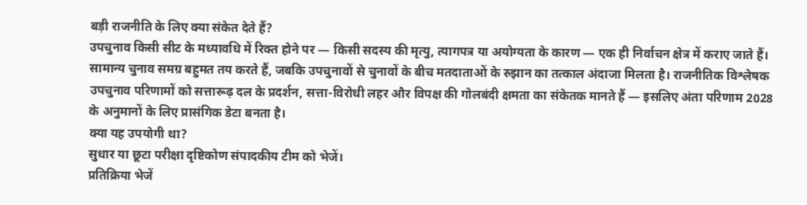बड़ी राजनीति के लिए क्या संकेत देते हैं?
उपचुनाव किसी सीट के मध्यावधि में रिक्त होने पर — किसी सदस्य की मृत्यु, त्यागपत्र या अयोग्यता के कारण — एक ही निर्वाचन क्षेत्र में कराए जाते हैं। सामान्य चुनाव समग्र बहुमत तय करते हैं, जबकि उपचुनावों से चुनावों के बीच मतदाताओं के रुझान का तत्काल अंदाजा मिलता है। राजनीतिक विश्लेषक उपचुनाव परिणामों को सत्तारूढ़ दल के प्रदर्शन, सत्ता-विरोधी लहर और विपक्ष की गोलबंदी क्षमता का संकेतक मानते हैं — इसलिए अंता परिणाम 2028 के अनुमानों के लिए प्रासंगिक डेटा बनता है।
क्या यह उपयोगी था?
सुधार या छूटा परीक्षा दृष्टिकोण संपादकीय टीम को भेजें।
प्रतिक्रिया भेजें